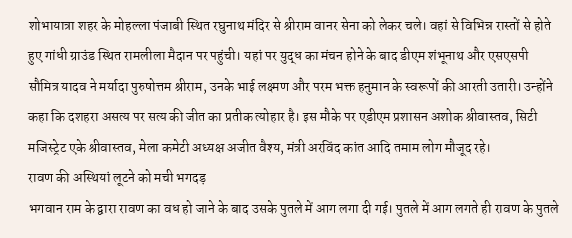शोभायात्रा शहर के मोहल्ला पंजाबी स्थित रघुनाथ मंदिर से श्रीराम वानर सेना को लेकर चले। वहां से विभिन्न रास्तों से होते हुए गांधी ग्राउंड स्थित रामलीला मैदान पर पहुंची। यहां पर युद्ध का मंचन होने के बाद डीएम शंभूनाथ और एसएसपी सौमित्र यादव ने मर्यादा पुरुषोत्तम श्रीराम, उनके भाई लक्ष्मण और परम भक्त हनुमान के स्वरूपों की आरती उतारी। उन्होंने कहा कि दशहरा असत्य पर सत्य की जीत का प्रतीक त्योहार है। इस मौके पर एडीएम प्रशासन अशोक श्रीवास्तव, सिटी मजिस्ट्रेट एके श्रीवास्तव, मेला कमेटी अध्यक्ष अजीत वैश्य, मंत्री अरविंद कांत आदि तमाम लोग मौजूद रहे।
रावण की अस्थियां लूटने को मची भगदड़
भगवान राम के द्वारा रावण का वध हो जाने के बाद उसके पुतले में आग लगा दी गई। पुतले में आग लगते ही रावण के पुतले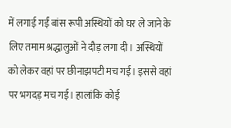में लगाई गईं बांस रूपी अस्थियों को घर ले जाने के लिए तमाम श्रद्धालुओं ने दौड़ लगा दी। अस्थियों को लेकर वहां पर छीनाझपटी मच गई। इससे वहां पर भगदड़ मच गई। हालांकि कोई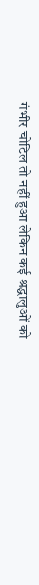गंभीर चोटिल तो नहीं हुआ लेकिन कई श्रद्धालुओं को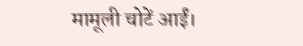मामूली चोटें आईं।